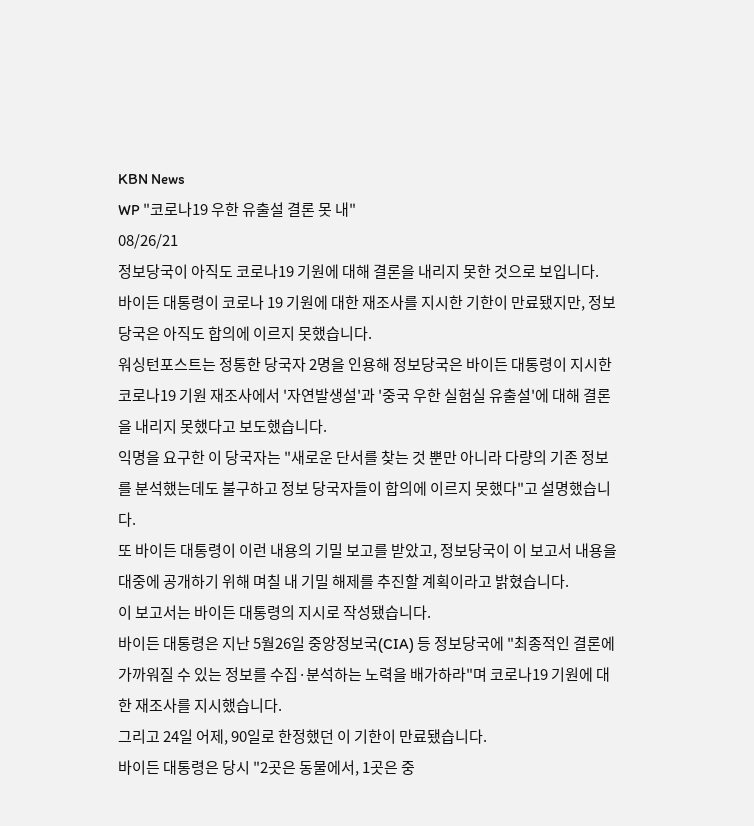KBN News
WP "코로나19 우한 유출설 결론 못 내"
08/26/21
정보당국이 아직도 코로나19 기원에 대해 결론을 내리지 못한 것으로 보입니다.
바이든 대통령이 코로나 19 기원에 대한 재조사를 지시한 기한이 만료됐지만, 정보당국은 아직도 합의에 이르지 못했습니다.
워싱턴포스트는 정통한 당국자 2명을 인용해 정보당국은 바이든 대통령이 지시한 코로나19 기원 재조사에서 '자연발생설'과 '중국 우한 실험실 유출설'에 대해 결론을 내리지 못했다고 보도했습니다.
익명을 요구한 이 당국자는 "새로운 단서를 찾는 것 뿐만 아니라 다량의 기존 정보를 분석했는데도 불구하고 정보 당국자들이 합의에 이르지 못했다"고 설명했습니다.
또 바이든 대통령이 이런 내용의 기밀 보고를 받았고, 정보당국이 이 보고서 내용을 대중에 공개하기 위해 며칠 내 기밀 해제를 추진할 계획이라고 밝혔습니다.
이 보고서는 바이든 대통령의 지시로 작성됐습니다.
바이든 대통령은 지난 5월26일 중앙정보국(CIA) 등 정보당국에 "최종적인 결론에 가까워질 수 있는 정보를 수집·분석하는 노력을 배가하라"며 코로나19 기원에 대한 재조사를 지시했습니다.
그리고 24일 어제, 90일로 한정했던 이 기한이 만료됐습니다.
바이든 대통령은 당시 "2곳은 동물에서, 1곳은 중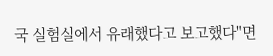국 실험실에서 유래했다고 보고했다"면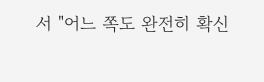서 "어느 쪽도 완전히 확신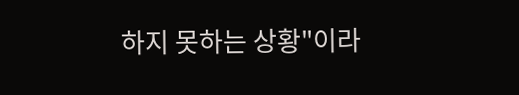하지 못하는 상황"이라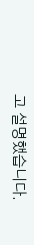고 설명했습니다.